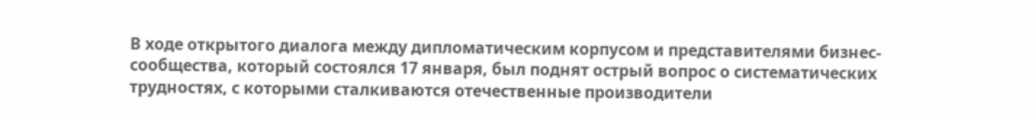В ходе открытого диалога между дипломатическим корпусом и представителями бизнес-сообщества, который состоялся 17 января, был поднят острый вопрос о систематических трудностях, с которыми сталкиваются отечественные производители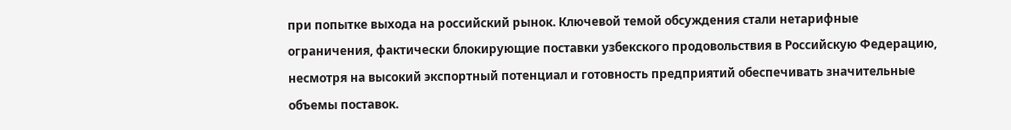при попытке выхода на российский рынок. Ключевой темой обсуждения стали нетарифные ограничения, фактически блокирующие поставки узбекского продовольствия в Российскую Федерацию, несмотря на высокий экспортный потенциал и готовность предприятий обеспечивать значительные объемы поставок.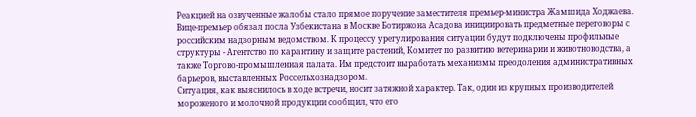Реакцией на озвученные жалобы стало прямое поручение заместителя премьер-министра Жамшида Ходжаева. Вице-премьер обязал посла Узбекистана в Москве Ботиржона Асадова инициировать предметные переговоры с российским надзорным ведомством. К процессу урегулирования ситуации будут подключены профильные структуры - Агентство по карантину и защите растений, Комитет по развитию ветеринарии и животноводства, а также Торгово-промышленная палата. Им предстоит выработать механизмы преодоления административных барьеров, выставленных Россельхознадзором.
Ситуация, как выяснилось в ходе встречи, носит затяжной характер. Так, один из крупных производителей мороженого и молочной продукции сообщил, что его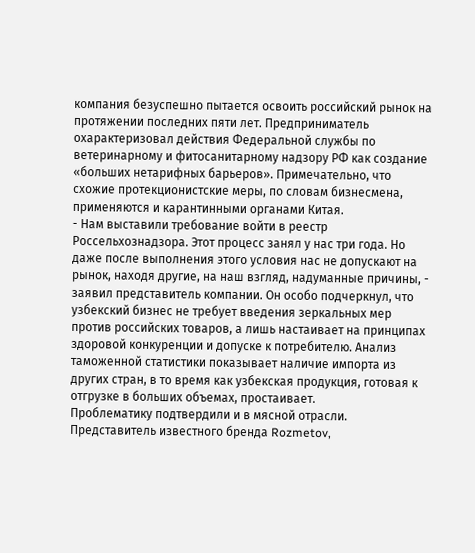компания безуспешно пытается освоить российский рынок на протяжении последних пяти лет. Предприниматель охарактеризовал действия Федеральной службы по ветеринарному и фитосанитарному надзору РФ как создание «больших нетарифных барьеров». Примечательно, что схожие протекционистские меры, по словам бизнесмена, применяются и карантинными органами Китая.
- Нам выставили требование войти в реестр Россельхознадзора. Этот процесс занял у нас три года. Но даже после выполнения этого условия нас не допускают на рынок, находя другие, на наш взгляд, надуманные причины, - заявил представитель компании. Он особо подчеркнул, что узбекский бизнес не требует введения зеркальных мер против российских товаров, а лишь настаивает на принципах здоровой конкуренции и допуске к потребителю. Анализ таможенной статистики показывает наличие импорта из других стран, в то время как узбекская продукция, готовая к отгрузке в больших объемах, простаивает.
Проблематику подтвердили и в мясной отрасли. Представитель известного бренда Rozmetov,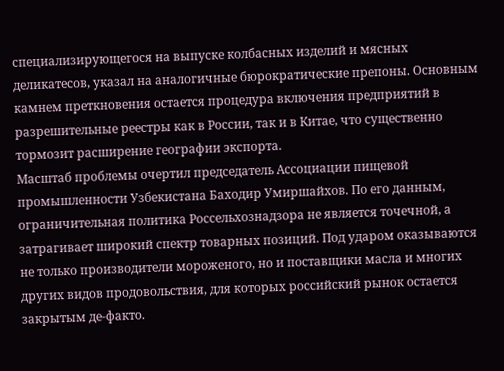специализирующегося на выпуске колбасных изделий и мясных деликатесов, указал на аналогичные бюрократические препоны. Основным камнем преткновения остается процедура включения предприятий в разрешительные реестры как в России, так и в Китае, что существенно тормозит расширение географии экспорта.
Масштаб проблемы очертил председатель Ассоциации пищевой промышленности Узбекистана Баходир Умиршайхов. По его данным, ограничительная политика Россельхознадзора не является точечной, а затрагивает широкий спектр товарных позиций. Под ударом оказываются не только производители мороженого, но и поставщики масла и многих других видов продовольствия, для которых российский рынок остается закрытым де-факто.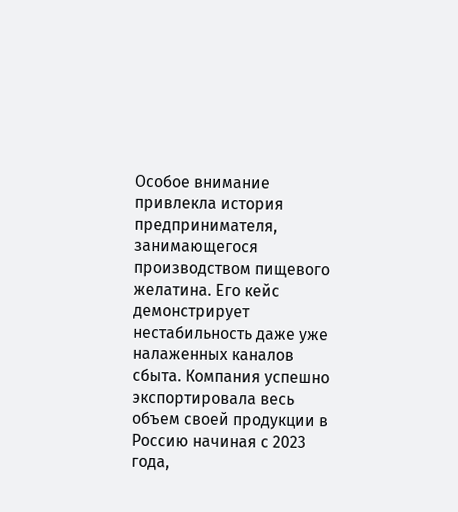Особое внимание привлекла история предпринимателя, занимающегося производством пищевого желатина. Его кейс демонстрирует нестабильность даже уже налаженных каналов сбыта. Компания успешно экспортировала весь объем своей продукции в Россию начиная с 2023 года,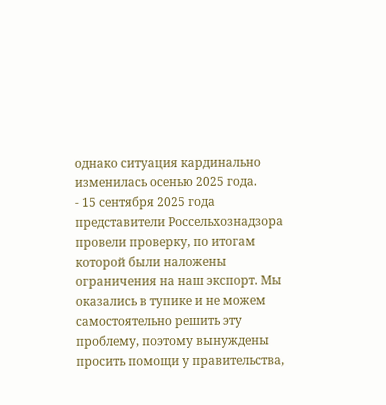однако ситуация кардинально изменилась осенью 2025 года.
- 15 сентября 2025 года представители Россельхознадзора провели проверку, по итогам которой были наложены ограничения на наш экспорт. Мы оказались в тупике и не можем самостоятельно решить эту проблему, поэтому вынуждены просить помощи у правительства,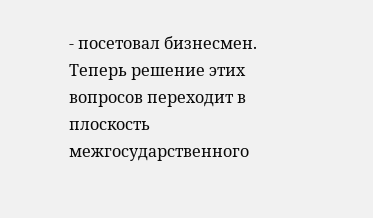- посетовал бизнесмен.
Теперь решение этих вопросов переходит в плоскость межгосударственного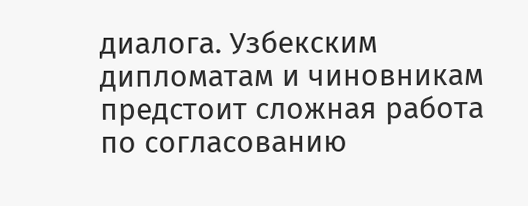диалога. Узбекским дипломатам и чиновникам предстоит сложная работа по согласованию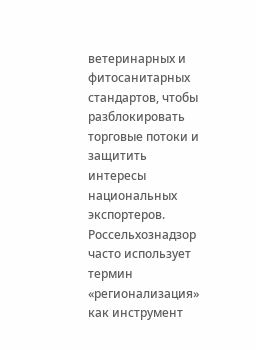ветеринарных и фитосанитарных стандартов, чтобы разблокировать торговые потоки и защитить интересы национальных экспортеров.
Россельхознадзор часто использует термин «регионализация» как инструмент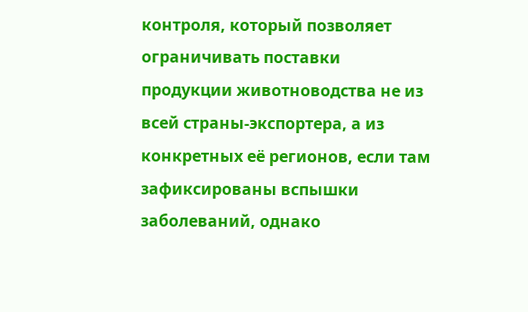контроля, который позволяет ограничивать поставки продукции животноводства не из всей страны-экспортера, а из конкретных её регионов, если там зафиксированы вспышки заболеваний, однако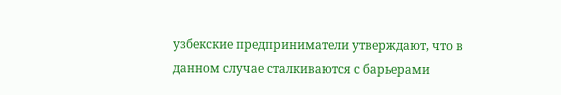узбекские предприниматели утверждают, что в данном случае сталкиваются с барьерами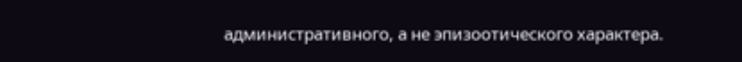административного, а не эпизоотического характера.